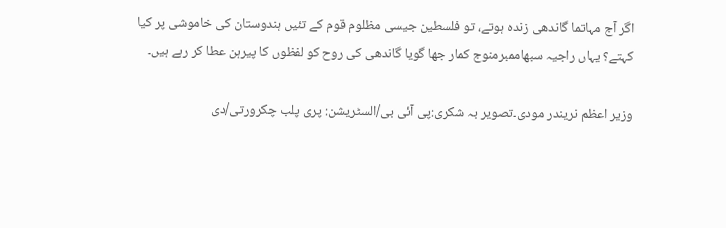اگر آج مہاتما گاندھی زندہ ہوتے، تو فلسطین جیسی مظلوم قوم کے تئیں ہندوستان کی خاموشی پر کیا کہتے؟ یہاں راجیہ سبھاممبرمنوج کمار جھا گویا گاندھی کی روح کو لفظوں کا پیرہن عطا کر رہے ہیں۔

وزیر اعظم نریندر مودی۔تصویر بہ شکری:پی آئی بی/السٹریشن: پری پلب چکرورتی/دی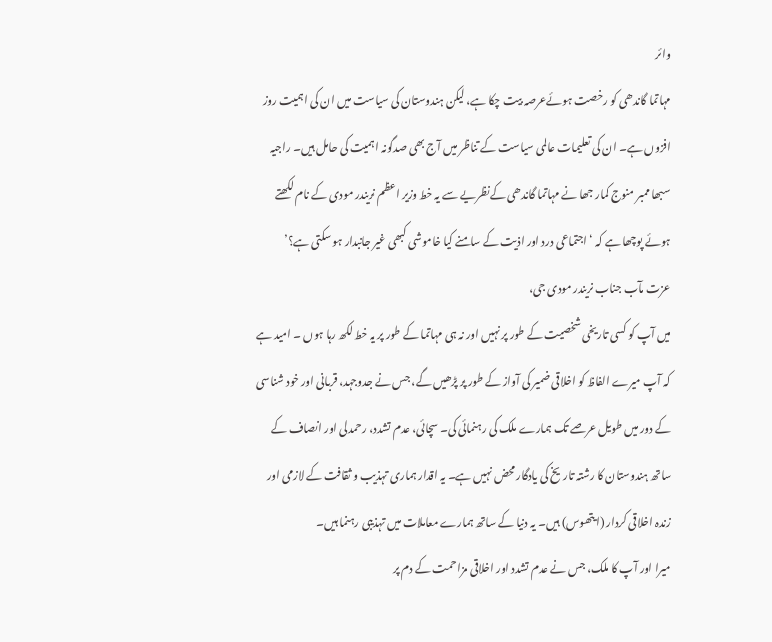وائر
مہاتما گاندھی کو رخصت ہوئےعرصہ بیت چکا ہے، لیکن ہندوستان کی سیاست میں ان کی اہمیت روز افزوں ہے۔ ان کی تعلیمات عالمی سیاست کے تناظر میں آج بھی صدگونہ اہمیت کی حامل ہیں۔ راجیہ سبھا ممبر منوج کمار جھا نے مہاتما گاندھی کےنظریے سے یہ خط وزیر اعظم نریندر مودی کے نام لکھتے ہوئے پوچھا ہے کہ ‘اجتماعی درد اور اذیت کے سامنے کیا خاموشی کبھی غیر جانبدار ہو سکتی ہے؟’
عزت مآب جناب نریندر مودی جی،
میں آپ کو کسی تاریخی شخصیت کے طور پر نہیں اور نہ ہی مہاتما کے طور پر یہ خط لکھ رہا ہوں ۔ امید ہے کہ آپ میرے الفاظ کو اخلاقی ضمیر کی آواز کے طور پر پڑھیں گے، جس نے جدوجہد، قربانی اور خود شناسی کے دور میں طویل عرصے تک ہمارے ملک کی رہنمائی کی۔ سچائی، عدم تشدد، رحمدلی اور انصاف کے ساتھ ہندوستان کا رشتہ تاریخ کی یادگار محض نہیں ہے۔ یہ اقدار ہماری تہذیب و ثقافت کے لازمی اور زندہ اخلاقی کردار (ایتھوس) ہیں۔ یہ دنیا کے ساتھ ہمارے معاملات میں تہذیبی رہنما ہیں۔
میرا اور آپ کا ملک، جس نے عدم تشدد اور اخلاقی مزاحمت کے دم پر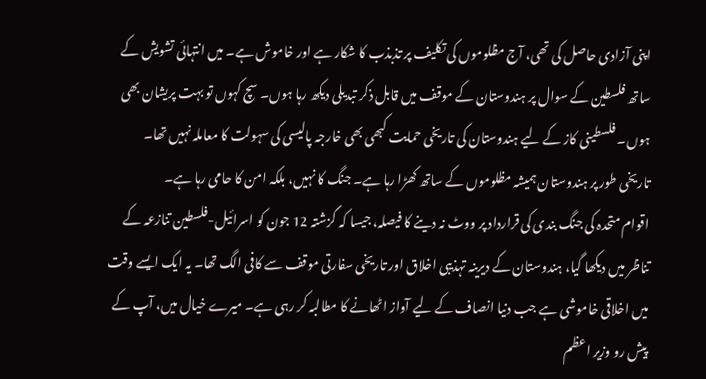اپنی آزادی حاصل کی تھی، آج مظلوموں کی تکلیف پر تذبذب کا شکار ہے اور خاموش ہے۔ میں انتہائی تشویش کے ساتھ فلسطین کے سوال پر ہندوستان کے موقف میں قابل ذکر تبدیلی دیکھ رہا ہوں۔ سچ کہوں تو بہت پریشان بھی ہوں۔ فلسطینی کاز کے لیے ہندوستان کی تاریخی حمایت کبھی بھی خارجہ پالیسی کی سہولت کا معاملہ نہیں تھا۔
تاریخی طور پر ہندوستان ہمیشہ مظلوموں کے ساتھ کھڑا رہا ہے۔ جنگ کا نہیں، بلکہ امن کا حامی رہا ہے۔
اقوام متحدہ کی جنگ بندی کی قرارداد پر ووٹ نہ دینے کا فیصلہ، جیسا کہ گزشتہ 12 جون کو اسرائیل-فلسطین تنازعہ کے تناظر میں دیکھا گیا، ہندوستان کے دیرینہ تہذیبی اخلاق اور تاریخی سفارتی موقف سے کافی الگ تھا۔ یہ ایک ایسے وقت میں اخلاقی خاموشی ہے جب دنیا انصاف کے لیے آواز اٹھانے کا مطالبہ کر رہی ہے۔ میرے خیال میں، آپ کے پیش رو وزیر اعظم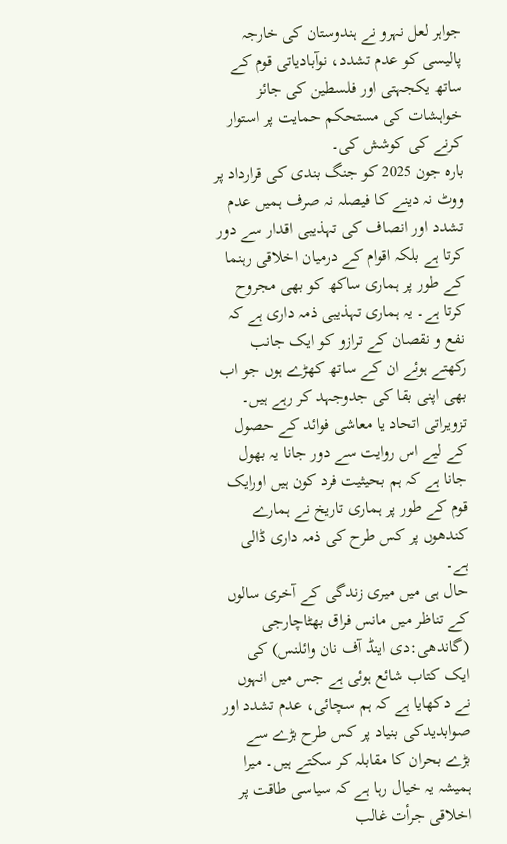جواہر لعل نہرو نے ہندوستان کی خارجہ پالیسی کو عدم تشدد، نوآبادیاتی قوم کے ساتھ یکجہتی اور فلسطین کی جائز خواہشات کی مستحکم حمایت پر استوار کرنے کی کوشش کی۔
بارہ جون 2025 کو جنگ بندی کی قرارداد پر ووٹ نہ دینے کا فیصلہ نہ صرف ہمیں عدم تشدد اور انصاف کی تہذیبی اقدار سے دور کرتا ہے بلکہ اقوام کے درمیان اخلاقی رہنما کے طور پر ہماری ساکھ کو بھی مجروح کرتا ہے۔ یہ ہماری تہذیبی ذمہ داری ہے کہ نفع و نقصان کے ترازو کو ایک جانب رکھتے ہوئے ان کے ساتھ کھڑے ہوں جو اب بھی اپنی بقا کی جدوجہد کر رہے ہیں۔ تزویراتی اتحاد یا معاشی فوائد کے حصول کے لیے اس روایت سے دور جانا یہ بھول جانا ہے کہ ہم بحیثیت فرد کون ہیں اورایک قوم کے طور پر ہماری تاریخ نے ہمارے کندھوں پر کس طرح کی ذمہ داری ڈالی ہے۔
حال ہی میں میری زندگی کے آخری سالوں کے تناظر میں مانس فراق بھٹاچارجی (گاندھی:دی اینڈ آف نان وائلنس) کی ایک کتاب شائع ہوئی ہے جس میں انہوں نے دکھایا ہے کہ ہم سچائی، عدم تشدد اور صوابدیدکی بنیاد پر کس طرح بڑے سے بڑے بحران کا مقابلہ کر سکتے ہیں۔ میرا ہمیشہ یہ خیال رہا ہے کہ سیاسی طاقت پر اخلاقی جرأت غالب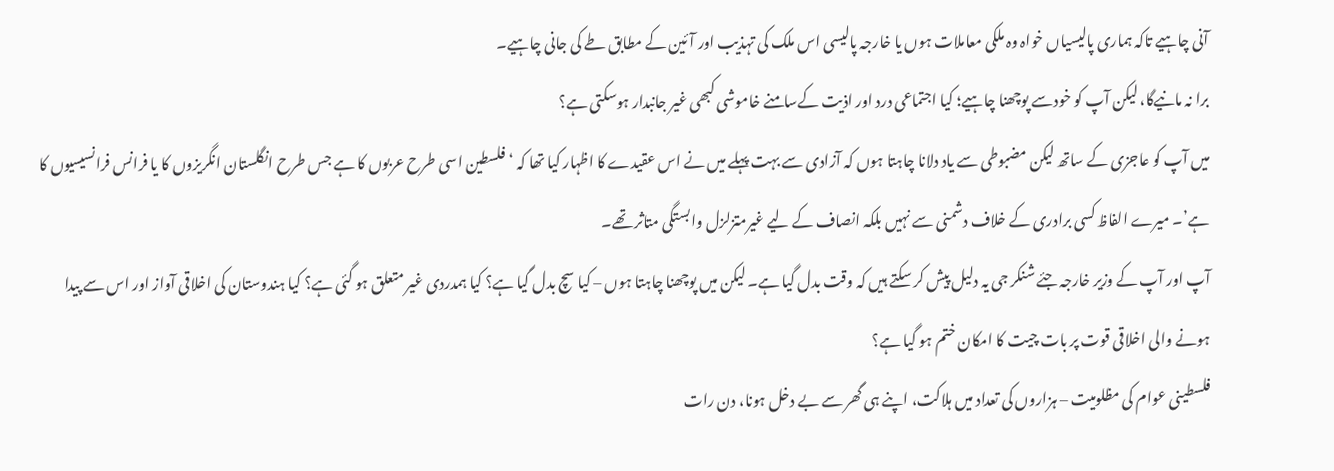آنی چاہیے تاکہ ہماری پالیسیاں خواہ وہ ملکی معاملات ہوں یا خارجہ پالیسی اس ملک کی تہذیب اور آئین کے مطابق طے کی جانی چاہیے۔
برا نہ مانیےگا، لیکن آپ کو خودسے پوچھنا چاہیے؛ کیا اجتماعی درد اور اذیت کےسامنے خاموشی کبھی غیر جانبدار ہوسکتی ہے؟
میں آپ کو عاجزی کے ساتھ لیکن مضبوطی سے یاد دلانا چاہتا ہوں کہ آزادی سے بہت پہلے میں نے اس عقیدے کا اظہار کیا تھا کہ ‘فلسطین اسی طرح عربوں کا ہے جس طرح انگلستان انگریزوں کا یا فرانس فرانسیسیوں کا ہے’۔ میرے الفاظ کسی برادری کے خلاف دشمنی سے نہیں بلکہ انصاف کے لیے غیرمتزلزل وابستگی متاثر تھے۔
آپ اور آپ کے وزیر خارجہ جئے شنکر جی یہ دلیل پیش کر سکتے ہیں کہ وقت بدل گیا ہے۔ لیکن میں پوچھنا چاہتا ہوں – کیا سچ بدل گیا ہے؟ کیا ہمدردی غیر متعلق ہو گئی ہے؟ کیا ہندوستان کی اخلاقی آواز اور اس سے پیدا ہونے والی اخلاقی قوت پر بات چیت کا امکان ختم ہو گیا ہے؟
فلسطینی عوام کی مظلومیت – ہزاروں کی تعداد میں ہلاکت، اپنے ہی گھر سے بے دخل ہونا، دن رات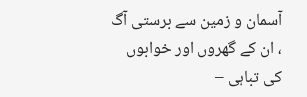آسمان و زمین سے برستی آگ ، ان کے گھروں اور خوابوں کی تباہی –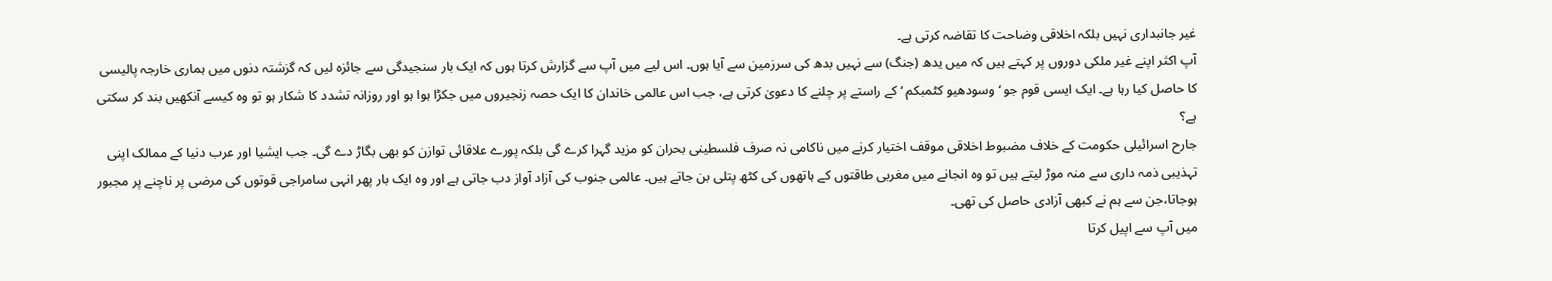غیر جانبداری نہیں بلکہ اخلاقی وضاحت کا تقاضہ کرتی ہے۔
آپ اکثر اپنے غیر ملکی دوروں پر کہتے ہیں کہ میں یدھ (جنگ) سے نہیں بدھ کی سرزمین سے آیا ہوں۔ اس لیے میں آپ سے گزارش کرتا ہوں کہ ایک بار سنجیدگی سے جائزہ لیں کہ گزشتہ دنوں میں ہماری خارجہ پالیسی کا حاصل کیا رہا ہے۔ ایک ایسی قوم جو ‘ وسودھیو کٹمبکم ‘ کے راستے پر چلنے کا دعویٰ کرتی ہے، جب اس عالمی خاندان کا ایک حصہ زنجیروں میں جکڑا ہوا ہو اور روزانہ تشدد کا شکار ہو تو وہ کیسے آنکھیں بند کر سکتی ہے؟
جارح اسرائیلی حکومت کے خلاف مضبوط اخلاقی موقف اختیار کرنے میں ناکامی نہ صرف فلسطینی بحران کو مزید گہرا کرے گی بلکہ پورے علاقائی توازن کو بھی بگاڑ دے گی۔ جب ایشیا اور عرب دنیا کے ممالک اپنی تہذیبی ذمہ داری سے منہ موڑ لیتے ہیں تو وہ انجانے میں مغربی طاقتوں کے ہاتھوں کی کٹھ پتلی بن جاتے ہیں۔ عالمی جنوب کی آزاد آواز دب جاتی ہے اور وہ ایک بار پھر انہی سامراجی قوتوں کی مرضی پر ناچنے پر مجبور ہوجاتا،جن سے ہم نے کبھی آزادی حاصل کی تھی۔
میں آپ سے اپیل کرتا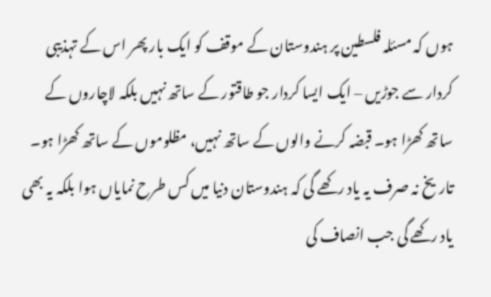ہوں کہ مسئلہ فلسطین پر ہندوستان کے موقف کو ایک بار پھر اس کے تہذیبی کردار سے جوڑیں – ایک ایسا کردار جو طاقتور کے ساتھ نہیں بلکہ لاچاروں کے ساتھ کھڑا ہو۔ قبضہ کرنے والوں کے ساتھ نہیں، مظلوموں کے ساتھ کھڑا ہو۔ تاریخ نہ صرف یہ یاد رکھے گی کہ ہندوستان دنیا میں کس طرح نمایاں ہوا بلکہ یہ بھی یاد رکھے گی جب انصاف کی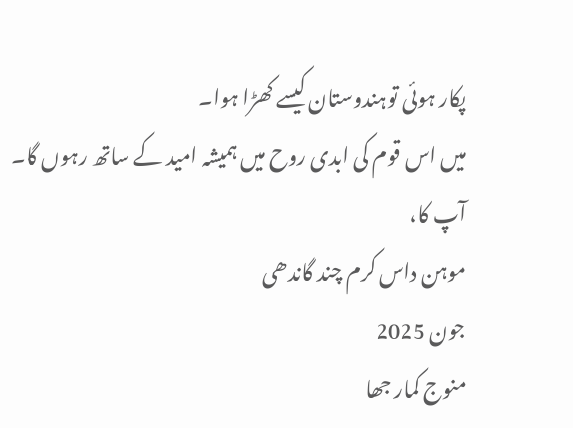پکار ہوئی توہندوستان کیسے کھڑا ہوا۔
میں اس قوم کی ابدی روح میں ہمیشہ امید کے ساتھ رہوں گا۔
آپ کا،
موہن داس کرم چند گاندھی
جون 2025
منوج کمار جھا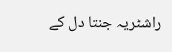راشٹریہ جنتا دل کے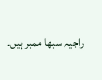راجیہ سبھا ممبر ہیں۔